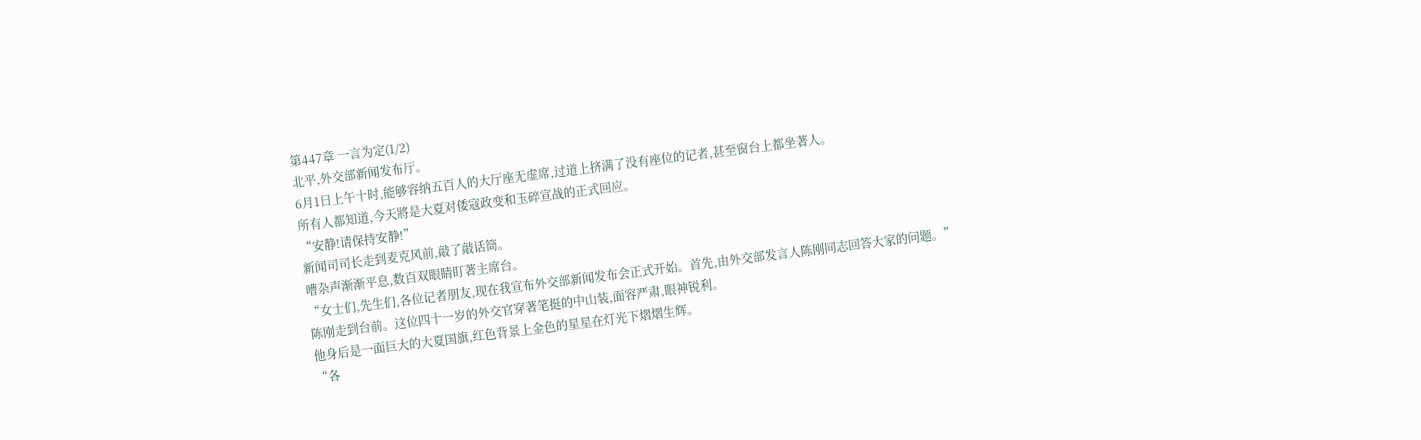第447章 一言为定(1/2)
北平,外交部新闻发布厅。
6月1日上午十时,能够容纳五百人的大厅座无虚席,过道上挤满了没有座位的记者,甚至窗台上都坐著人。
所有人都知道,今天將是大夏对倭寇政变和玉碎宣战的正式回应。
“安静!请保持安静!”
新闻司司长走到麦克风前,敲了敲话筒。
嘈杂声渐渐平息,数百双眼睛盯著主席台。
“女士们,先生们,各位记者朋友,现在我宣布外交部新闻发布会正式开始。首先,由外交部发言人陈刚同志回答大家的问题。”
陈刚走到台前。这位四十一岁的外交官穿著笔挺的中山装,面容严肃,眼神锐利。
他身后是一面巨大的大夏国旗,红色背景上金色的星星在灯光下熠熠生辉。
“各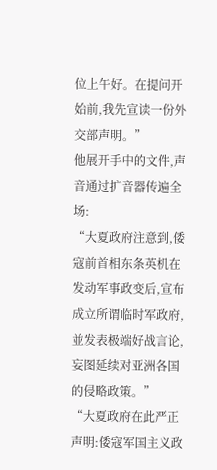位上午好。在提问开始前,我先宣读一份外交部声明。”
他展开手中的文件,声音通过扩音器传遍全场:
“大夏政府注意到,倭寇前首相东条英机在发动军事政变后,宣布成立所谓临时军政府,並发表极端好战言论,妄图延续对亚洲各国的侵略政策。”
“大夏政府在此严正声明:倭寇军国主义政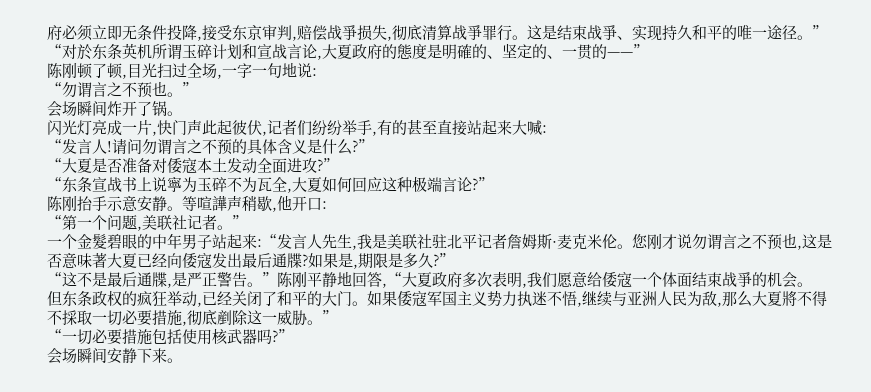府必须立即无条件投降,接受东京审判,赔偿战爭损失,彻底清算战爭罪行。这是结束战爭、实现持久和平的唯一途径。”
“对於东条英机所谓玉碎计划和宣战言论,大夏政府的態度是明確的、坚定的、一贯的——”
陈刚顿了顿,目光扫过全场,一字一句地说:
“勿谓言之不预也。”
会场瞬间炸开了锅。
闪光灯亮成一片,快门声此起彼伏,记者们纷纷举手,有的甚至直接站起来大喊:
“发言人!请问勿谓言之不预的具体含义是什么?”
“大夏是否准备对倭寇本土发动全面进攻?”
“东条宣战书上说寧为玉碎不为瓦全,大夏如何回应这种极端言论?”
陈刚抬手示意安静。等喧譁声稍歇,他开口:
“第一个问题,美联社记者。”
一个金髮碧眼的中年男子站起来:“发言人先生,我是美联社驻北平记者詹姆斯·麦克米伦。您刚才说勿谓言之不预也,这是否意味著大夏已经向倭寇发出最后通牒?如果是,期限是多久?”
“这不是最后通牒,是严正警告。”陈刚平静地回答,“大夏政府多次表明,我们愿意给倭寇一个体面结束战爭的机会。
但东条政权的疯狂举动,已经关闭了和平的大门。如果倭寇军国主义势力执迷不悟,继续与亚洲人民为敌,那么大夏將不得不採取一切必要措施,彻底剷除这一威胁。”
“一切必要措施包括使用核武器吗?”
会场瞬间安静下来。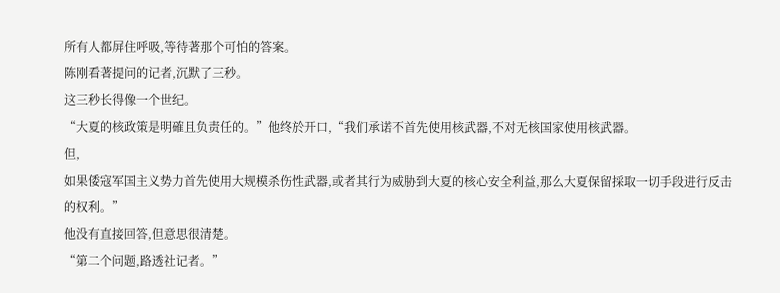所有人都屏住呼吸,等待著那个可怕的答案。
陈刚看著提问的记者,沉默了三秒。
这三秒长得像一个世纪。
“大夏的核政策是明確且负责任的。”他终於开口,“我们承诺不首先使用核武器,不对无核国家使用核武器。
但,
如果倭寇军国主义势力首先使用大规模杀伤性武器,或者其行为威胁到大夏的核心安全利益,那么大夏保留採取一切手段进行反击的权利。”
他没有直接回答,但意思很清楚。
“第二个问题,路透社记者。”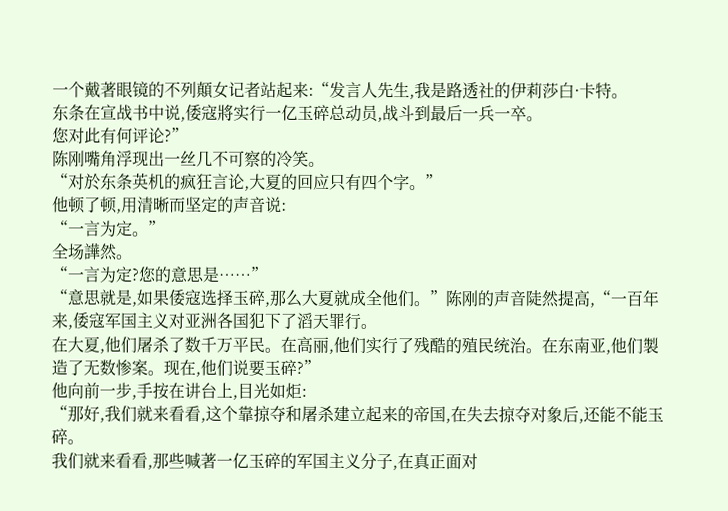一个戴著眼镜的不列顛女记者站起来:“发言人先生,我是路透社的伊莉莎白·卡特。
东条在宣战书中说,倭寇將实行一亿玉碎总动员,战斗到最后一兵一卒。
您对此有何评论?”
陈刚嘴角浮现出一丝几不可察的冷笑。
“对於东条英机的疯狂言论,大夏的回应只有四个字。”
他顿了顿,用清晰而坚定的声音说:
“一言为定。”
全场譁然。
“一言为定?您的意思是……”
“意思就是,如果倭寇选择玉碎,那么大夏就成全他们。”陈刚的声音陡然提高,“一百年来,倭寇军国主义对亚洲各国犯下了滔天罪行。
在大夏,他们屠杀了数千万平民。在高丽,他们实行了残酷的殖民统治。在东南亚,他们製造了无数惨案。现在,他们说要玉碎?”
他向前一步,手按在讲台上,目光如炬:
“那好,我们就来看看,这个靠掠夺和屠杀建立起来的帝国,在失去掠夺对象后,还能不能玉碎。
我们就来看看,那些喊著一亿玉碎的军国主义分子,在真正面对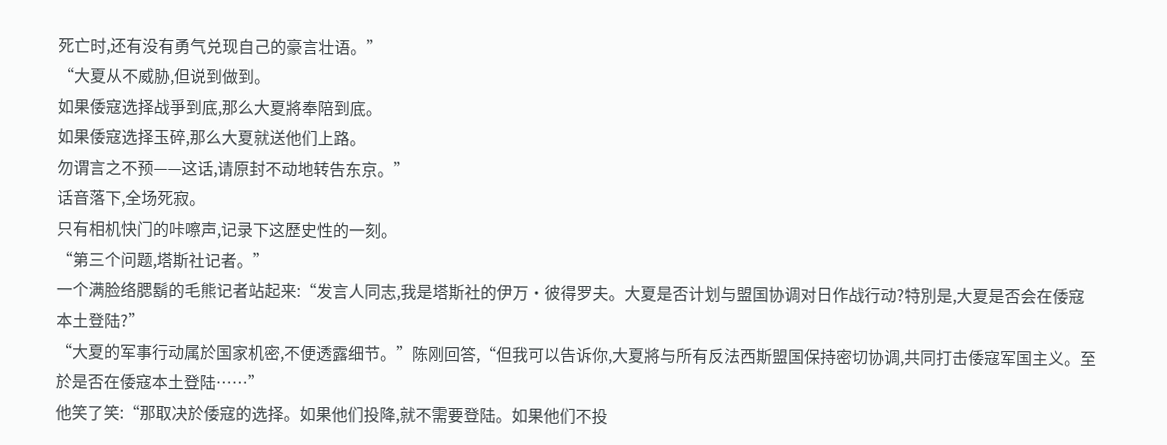死亡时,还有没有勇气兑现自己的豪言壮语。”
“大夏从不威胁,但说到做到。
如果倭寇选择战爭到底,那么大夏將奉陪到底。
如果倭寇选择玉碎,那么大夏就送他们上路。
勿谓言之不预——这话,请原封不动地转告东京。”
话音落下,全场死寂。
只有相机快门的咔嚓声,记录下这歷史性的一刻。
“第三个问题,塔斯社记者。”
一个满脸络腮鬍的毛熊记者站起来:“发言人同志,我是塔斯社的伊万·彼得罗夫。大夏是否计划与盟国协调对日作战行动?特別是,大夏是否会在倭寇本土登陆?”
“大夏的军事行动属於国家机密,不便透露细节。”陈刚回答,“但我可以告诉你,大夏將与所有反法西斯盟国保持密切协调,共同打击倭寇军国主义。至於是否在倭寇本土登陆……”
他笑了笑:“那取决於倭寇的选择。如果他们投降,就不需要登陆。如果他们不投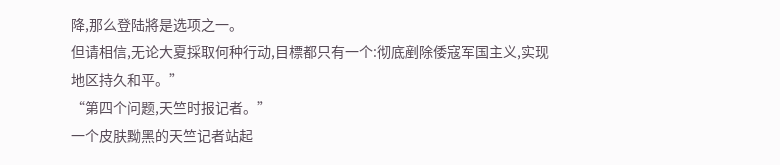降,那么登陆將是选项之一。
但请相信,无论大夏採取何种行动,目標都只有一个:彻底剷除倭寇军国主义,实现地区持久和平。”
“第四个问题,天竺时报记者。”
一个皮肤黝黑的天竺记者站起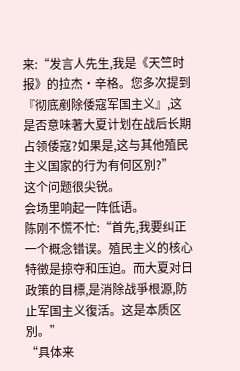来:“发言人先生,我是《天竺时报》的拉杰·辛格。您多次提到『彻底剷除倭寇军国主义』,这是否意味著大夏计划在战后长期占领倭寇?如果是,这与其他殖民主义国家的行为有何区別?”
这个问题很尖锐。
会场里响起一阵低语。
陈刚不慌不忙:“首先,我要纠正一个概念错误。殖民主义的核心特徵是掠夺和压迫。而大夏对日政策的目標,是消除战爭根源,防止军国主义復活。这是本质区別。”
“具体来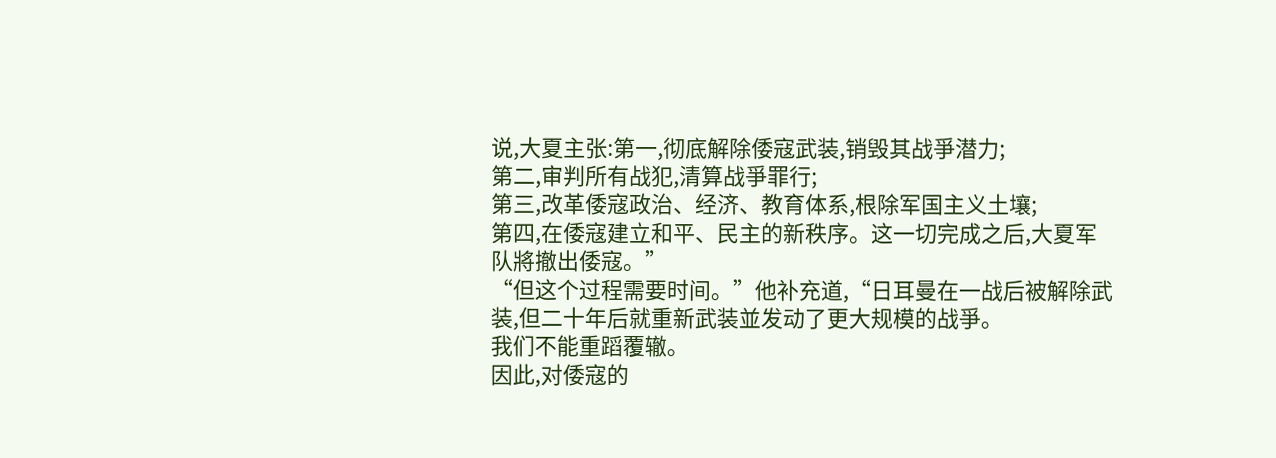说,大夏主张:第一,彻底解除倭寇武装,销毁其战爭潜力;
第二,审判所有战犯,清算战爭罪行;
第三,改革倭寇政治、经济、教育体系,根除军国主义土壤;
第四,在倭寇建立和平、民主的新秩序。这一切完成之后,大夏军队將撤出倭寇。”
“但这个过程需要时间。”他补充道,“日耳曼在一战后被解除武装,但二十年后就重新武装並发动了更大规模的战爭。
我们不能重蹈覆辙。
因此,对倭寇的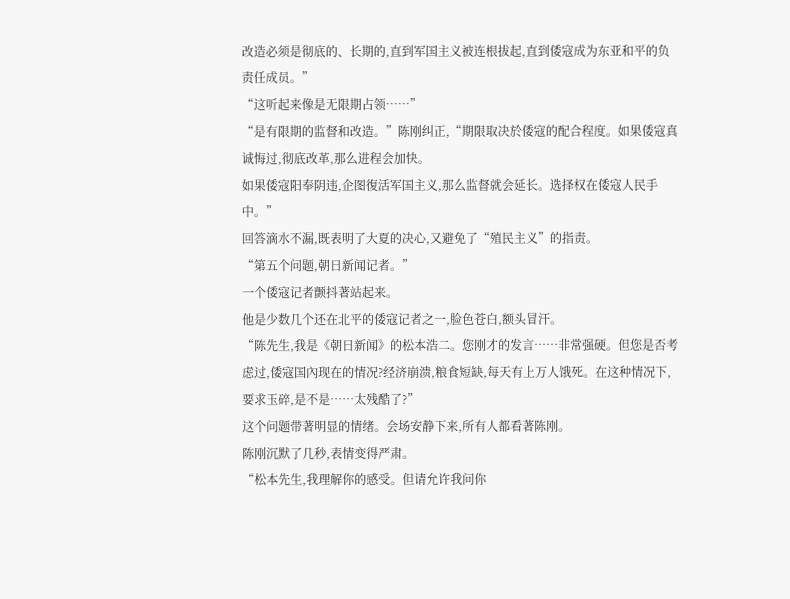改造必须是彻底的、长期的,直到军国主义被连根拔起,直到倭寇成为东亚和平的负责任成员。”
“这听起来像是无限期占领……”
“是有限期的监督和改造。”陈刚纠正,“期限取决於倭寇的配合程度。如果倭寇真诚悔过,彻底改革,那么进程会加快。
如果倭寇阳奉阴违,企图復活军国主义,那么监督就会延长。选择权在倭寇人民手中。”
回答滴水不漏,既表明了大夏的决心,又避免了“殖民主义”的指责。
“第五个问题,朝日新闻记者。”
一个倭寇记者颤抖著站起来。
他是少数几个还在北平的倭寇记者之一,脸色苍白,额头冒汗。
“陈先生,我是《朝日新闻》的松本浩二。您刚才的发言……非常强硬。但您是否考虑过,倭寇国內现在的情况?经济崩溃,粮食短缺,每天有上万人饿死。在这种情况下,要求玉碎,是不是……太残酷了?”
这个问题带著明显的情绪。会场安静下来,所有人都看著陈刚。
陈刚沉默了几秒,表情变得严肃。
“松本先生,我理解你的感受。但请允许我问你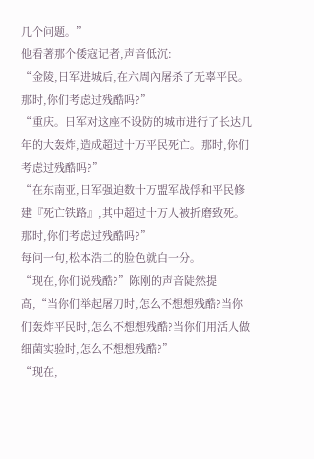几个问题。”
他看著那个倭寇记者,声音低沉:
“金陵,日军进城后,在六周內屠杀了无辜平民。那时,你们考虑过残酷吗?”
“重庆。日军对这座不设防的城市进行了长达几年的大轰炸,造成超过十万平民死亡。那时,你们考虑过残酷吗?”
“在东南亚,日军强迫数十万盟军战俘和平民修建『死亡铁路』,其中超过十万人被折磨致死。那时,你们考虑过残酷吗?”
每问一句,松本浩二的脸色就白一分。
“现在,你们说残酷?”陈刚的声音陡然提高,“当你们举起屠刀时,怎么不想想残酷?当你们轰炸平民时,怎么不想想残酷?当你们用活人做细菌实验时,怎么不想想残酷?”
“现在,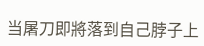当屠刀即將落到自己脖子上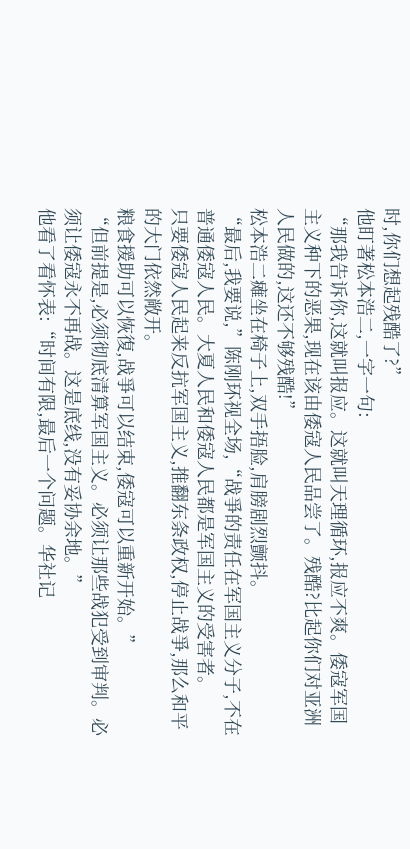时,你们想起残酷了?”
他盯著松本浩二,一字一句:
“那我告诉你,这就叫报应。这就叫天理循环,报应不爽。倭寇军国主义种下的恶果,现在该由倭寇人民品尝了。残酷?比起你们对亚洲人民做的,这还不够残酷!”
松本浩二瘫坐在椅子上,双手捂脸,肩膀剧烈颤抖。
“最后,我要说,”陈刚环视全场,“战爭的责任在军国主义分子,不在普通倭寇人民。大夏人民和倭寇人民都是军国主义的受害者。
只要倭寇人民起来反抗军国主义,推翻东条政权,停止战爭,那么和平的大门依然敞开。
粮食援助可以恢復,战爭可以结束,倭寇可以重新开始。”
“但前提是,必须彻底清算军国主义。必须让那些战犯受到审判。必须让倭寇永不再战。这是底线,没有妥协余地。”
他看了看怀表:“时间有限,最后一个问题。华社记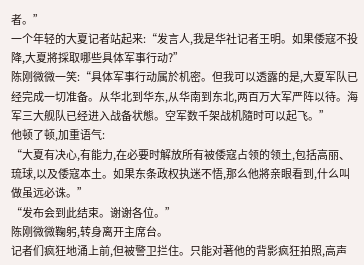者。”
一个年轻的大夏记者站起来:“发言人,我是华社记者王明。如果倭寇不投降,大夏將採取哪些具体军事行动?”
陈刚微微一笑:“具体军事行动属於机密。但我可以透露的是,大夏军队已经完成一切准备。从华北到华东,从华南到东北,两百万大军严阵以待。海军三大舰队已经进入战备状態。空军数千架战机隨时可以起飞。”
他顿了顿,加重语气:
“大夏有决心,有能力,在必要时解放所有被倭寇占领的领土,包括高丽、琉球,以及倭寇本土。如果东条政权执迷不悟,那么他將亲眼看到,什么叫做虽远必诛。”
“发布会到此结束。谢谢各位。”
陈刚微微鞠躬,转身离开主席台。
记者们疯狂地涌上前,但被警卫拦住。只能对著他的背影疯狂拍照,高声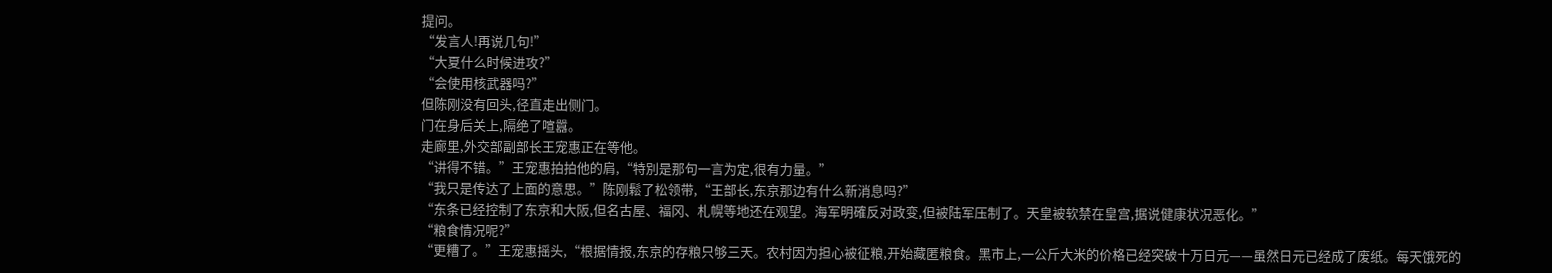提问。
“发言人!再说几句!”
“大夏什么时候进攻?”
“会使用核武器吗?”
但陈刚没有回头,径直走出侧门。
门在身后关上,隔绝了喧囂。
走廊里,外交部副部长王宠惠正在等他。
“讲得不错。”王宠惠拍拍他的肩,“特別是那句一言为定,很有力量。”
“我只是传达了上面的意思。”陈刚鬆了松领带,“王部长,东京那边有什么新消息吗?”
“东条已经控制了东京和大阪,但名古屋、福冈、札幌等地还在观望。海军明確反对政变,但被陆军压制了。天皇被软禁在皇宫,据说健康状况恶化。”
“粮食情况呢?”
“更糟了。”王宠惠摇头,“根据情报,东京的存粮只够三天。农村因为担心被征粮,开始藏匿粮食。黑市上,一公斤大米的价格已经突破十万日元——虽然日元已经成了废纸。每天饿死的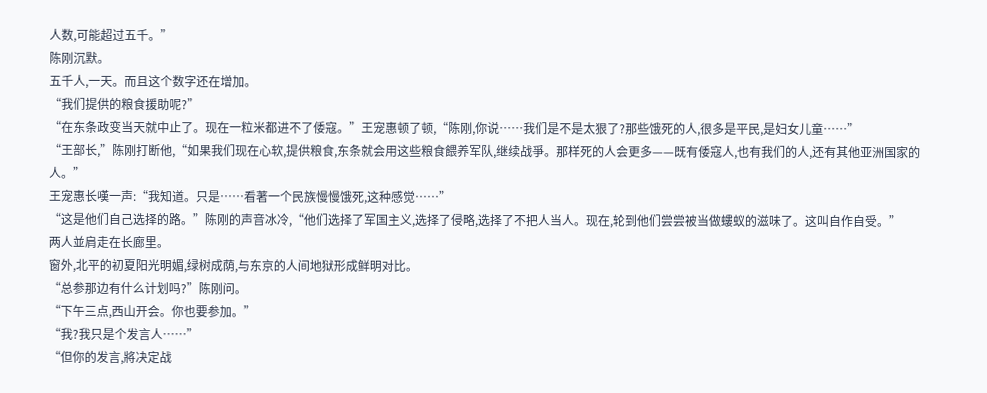人数,可能超过五千。”
陈刚沉默。
五千人,一天。而且这个数字还在增加。
“我们提供的粮食援助呢?”
“在东条政变当天就中止了。现在一粒米都进不了倭寇。”王宠惠顿了顿,“陈刚,你说……我们是不是太狠了?那些饿死的人,很多是平民,是妇女儿童……”
“王部长,”陈刚打断他,“如果我们现在心软,提供粮食,东条就会用这些粮食餵养军队,继续战爭。那样死的人会更多——既有倭寇人,也有我们的人,还有其他亚洲国家的人。”
王宠惠长嘆一声:“我知道。只是……看著一个民族慢慢饿死,这种感觉……”
“这是他们自己选择的路。”陈刚的声音冰冷,“他们选择了军国主义,选择了侵略,选择了不把人当人。现在,轮到他们尝尝被当做螻蚁的滋味了。这叫自作自受。”
两人並肩走在长廊里。
窗外,北平的初夏阳光明媚,绿树成荫,与东京的人间地狱形成鲜明对比。
“总参那边有什么计划吗?”陈刚问。
“下午三点,西山开会。你也要参加。”
“我?我只是个发言人……”
“但你的发言,將决定战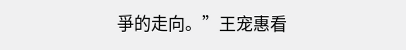爭的走向。”王宠惠看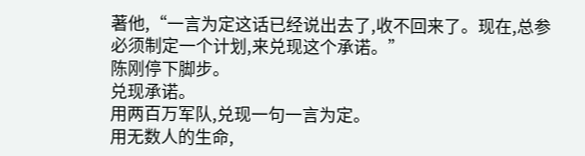著他,“一言为定这话已经说出去了,收不回来了。现在,总参必须制定一个计划,来兑现这个承诺。”
陈刚停下脚步。
兑现承诺。
用两百万军队,兑现一句一言为定。
用无数人的生命,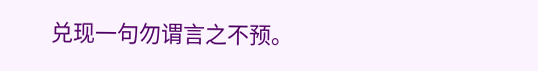兑现一句勿谓言之不预。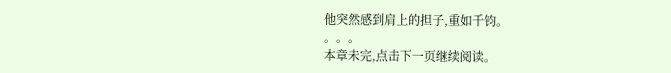他突然感到肩上的担子,重如千钧。
。。。
本章未完,点击下一页继续阅读。